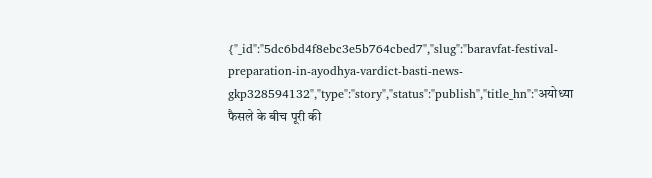{"_id":"5dc6bd4f8ebc3e5b764cbed7","slug":"baravfat-festival-preparation-in-ayodhya-vardict-basti-news-gkp328594132","type":"story","status":"publish","title_hn":"अयोध्या फैसले के बीच पूरी की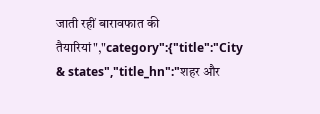जाती रहीं बारावफात की तैयारियां","category":{"title":"City & states","title_hn":"शहर और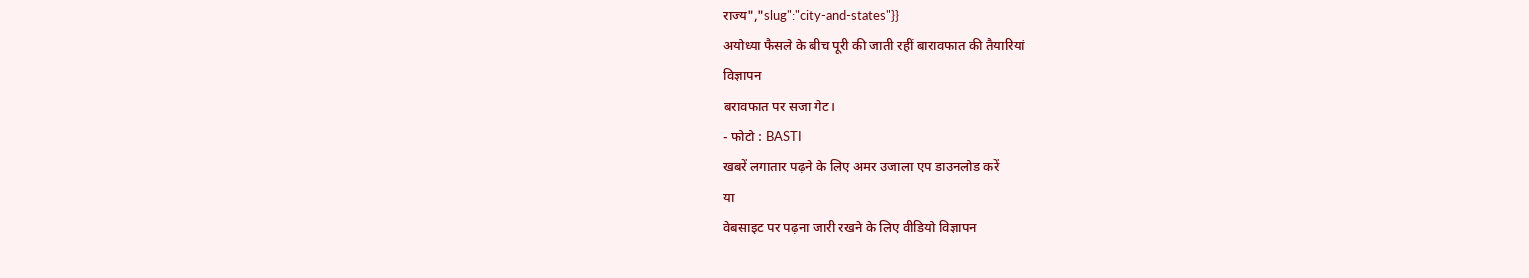राज्य","slug":"city-and-states"}}
अयोध्या फैसले के बीच पूरी की जाती रहीं बारावफात की तैयारियां
विज्ञापन
बरावफात पर सजा गेट।
- फोटो : BASTI
खबरें लगातार पढ़ने के लिए अमर उजाला एप डाउनलोड करें
या
वेबसाइट पर पढ़ना जारी रखने के लिए वीडियो विज्ञापन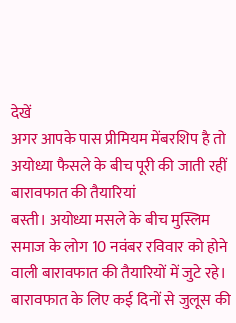देखें
अगर आपके पास प्रीमियम मेंबरशिप है तो
अयोध्या फैसले के बीच पूरी की जाती रहीं बारावफात की तैयारियां
बस्ती। अयोध्या मसले के बीच मुस्लिम समाज के लोग 10 नवंबर रविवार को होने वाली बारावफात की तैयारियों में जुटे रहे। बारावफात के लिए कई दिनों से जुलूस की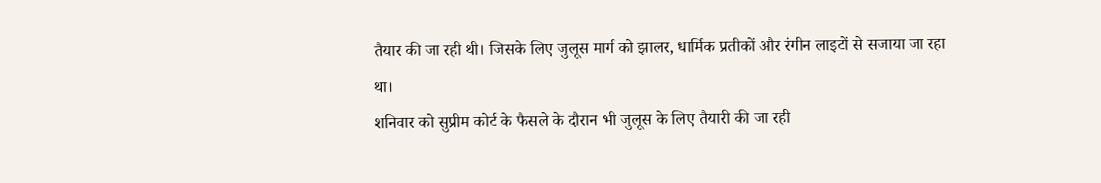तैयार की जा रही थी। जिसके लिए जुलूस मार्ग को झालर, धार्मिक प्रतीकों और रंगीन लाइटों से सजाया जा रहा था।
शनिवार को सुप्रीम कोर्ट के फैसले के दौरान भी जुलूस के लिए तैयारी की जा रही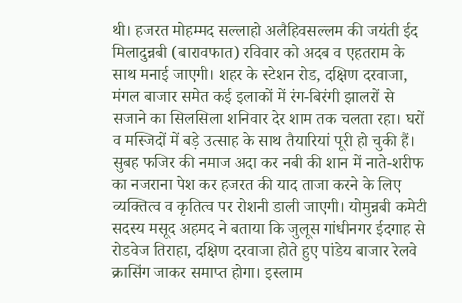थी। हजरत मोहम्मद सल्लाहो अलैहिवसल्लम की जयंती ईद मिलादुन्नबी (बारावफात) रविवार को अदब व एहतराम के साथ मनाई जाएगी। शहर के स्टेशन रोड, दक्षिण दरवाजा, मंगल बाजार समेत कई इलाकों में रंग-बिरंगी झालरों से सजाने का सिलसिला शनिवार देर शाम तक चलता रहा। घरों व मस्जिदों में बड़े उत्साह के साथ तैयारियां पूरी हो चुकी हैं। सुबह फजिर की नमाज अदा कर नबी की शान में नाते-शरीफ का नजराना पेश कर हजरत की याद ताजा करने के लिए व्यक्तित्व व कृतित्व पर रोशनी डाली जाएगी। योमुन्नबी कमेटी सदस्य मसूद अहमद ने बताया कि जुलूस गांधीनगर ईदगाह से रोडवेज तिराहा, दक्षिण दरवाजा होते हुए पांडेय बाजार रेलवे क्रासिंग जाकर समाप्त होगा। इस्लाम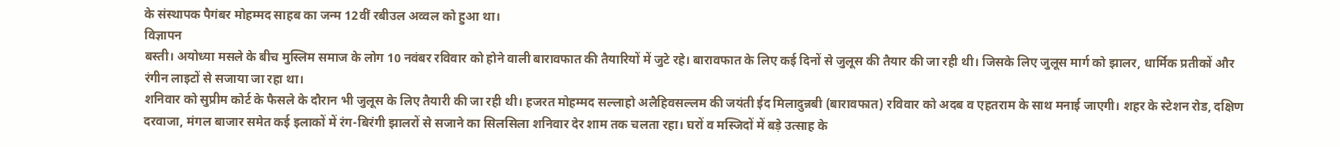के संस्थापक पैगंबर मोहम्मद साहब का जन्म 12वीं रबीउल अव्वल को हुआ था।
विज्ञापन
बस्ती। अयोध्या मसले के बीच मुस्लिम समाज के लोग 10 नवंबर रविवार को होने वाली बारावफात की तैयारियों में जुटे रहे। बारावफात के लिए कई दिनों से जुलूस की तैयार की जा रही थी। जिसके लिए जुलूस मार्ग को झालर, धार्मिक प्रतीकों और रंगीन लाइटों से सजाया जा रहा था।
शनिवार को सुप्रीम कोर्ट के फैसले के दौरान भी जुलूस के लिए तैयारी की जा रही थी। हजरत मोहम्मद सल्लाहो अलैहिवसल्लम की जयंती ईद मिलादुन्नबी (बारावफात) रविवार को अदब व एहतराम के साथ मनाई जाएगी। शहर के स्टेशन रोड, दक्षिण दरवाजा, मंगल बाजार समेत कई इलाकों में रंग-बिरंगी झालरों से सजाने का सिलसिला शनिवार देर शाम तक चलता रहा। घरों व मस्जिदों में बड़े उत्साह के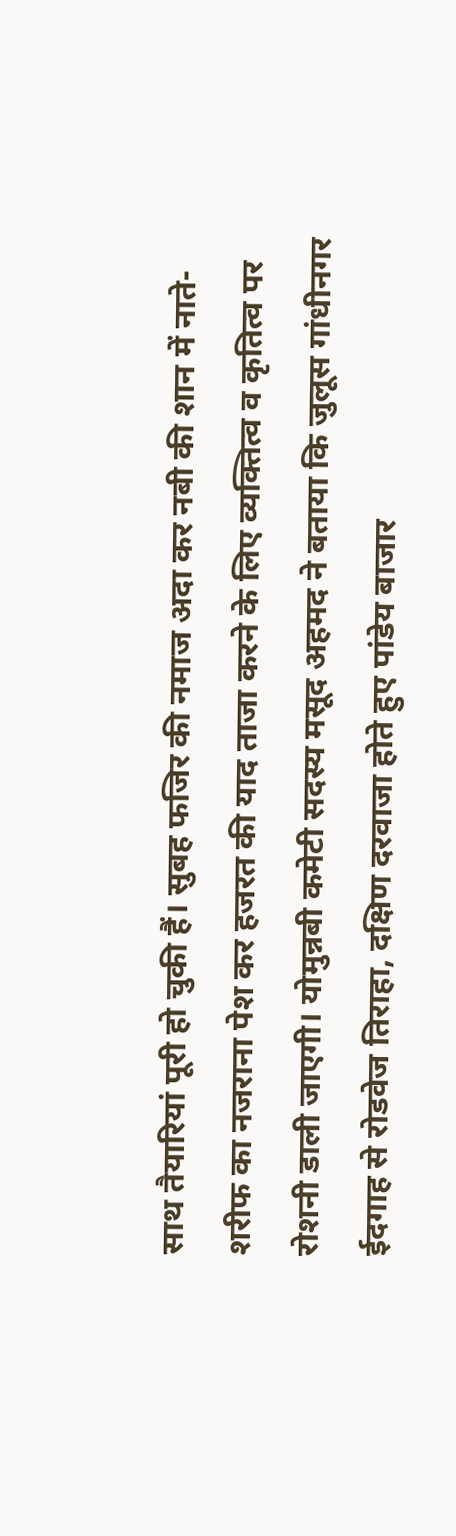साथ तैयारियां पूरी हो चुकी हैं। सुबह फजिर की नमाज अदा कर नबी की शान में नाते-शरीफ का नजराना पेश कर हजरत की याद ताजा करने के लिए व्यक्तित्व व कृतित्व पर रोशनी डाली जाएगी। योमुन्नबी कमेटी सदस्य मसूद अहमद ने बताया कि जुलूस गांधीनगर ईदगाह से रोडवेज तिराहा, दक्षिण दरवाजा होते हुए पांडेय बाजार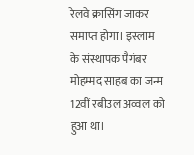रेलवे क्रासिंग जाकर समाप्त होगा। इस्लाम के संस्थापक पैगंबर मोहम्मद साहब का जन्म 12वीं रबीउल अव्वल को हुआ था।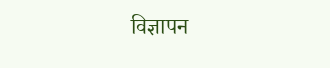विज्ञापन